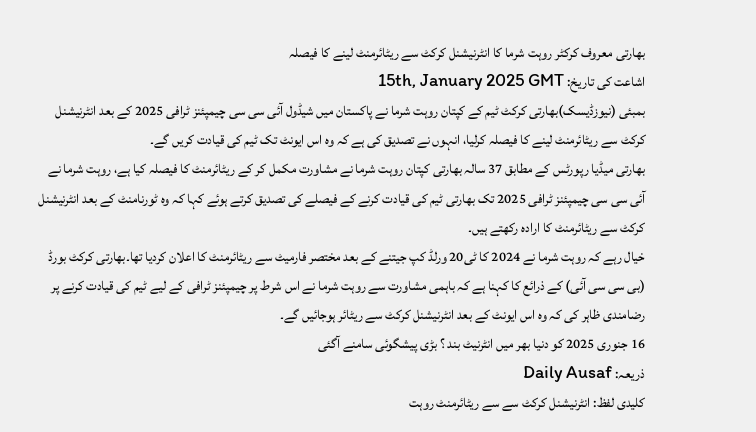بھارتی معروف کرکٹر روہت شرما کا انٹرنیشنل کرکٹ سے ریٹائرمنٹ لینے کا فیصلہ
اشاعت کی تاریخ: 15th, January 2025 GMT
بمبئی (نیوزڈیسک)بھارتی کرکٹ ٹیم کے کپتان روہت شرما نے پاکستان میں شیڈول آئی سی سی چیمپئنز ٹرافی 2025 کے بعد انٹرنیشنل کرکٹ سے ریٹائرمنٹ لینے کا فیصلہ کرلیا، انہوں نے تصدیق کی ہے کہ وہ اس ایونٹ تک ٹیم کی قیادت کریں گے۔
بھارتی میڈیا رپورٹس کے مطابق 37 سالہ بھارتی کپتان روہت شرما نے مشاورت مکمل کر کے ریٹائرمنٹ کا فیصلہ کیا ہے، روہت شرما نے آئی سی سی چیمپئنز ٹرافی 2025 تک بھارتی ٹیم کی قیادت کرنے کے فیصلے کی تصدیق کرتے ہوئے کہا کہ وہ ٹورنامنٹ کے بعد انٹرنیشنل کرکٹ سے ریٹائرمنٹ کا ارادہ رکھتے ہیں۔
خیال رہے کہ روہت شرما نے 2024 کا ٹی20 ورلڈ کپ جیتنے کے بعد مختصر فارمیٹ سے ریٹائرمنٹ کا اعلان کردیا تھا۔بھارتی کرکٹ بورڈ (بی سی سی آئی) کے ذرائع کا کہنا ہے کہ باہمی مشاورت سے روہت شرما نے اس شرط پر چیمپئنز ٹرافی کے لیے ٹیم کی قیادت کرنے پر رضامندی ظاہر کی کہ وہ اس ایونٹ کے بعد انٹرنیشنل کرکٹ سے ریٹائر ہوجائیں گے۔
16 جنوری 2025 کو دنیا بھر میں انٹرنیٹ بند ؟ بڑی پیشگوئی سامنے آگئی
ذریعہ: Daily Ausaf
کلیدی لفظ: انٹرنیشنل کرکٹ سے سے ریٹائرمنٹ روہت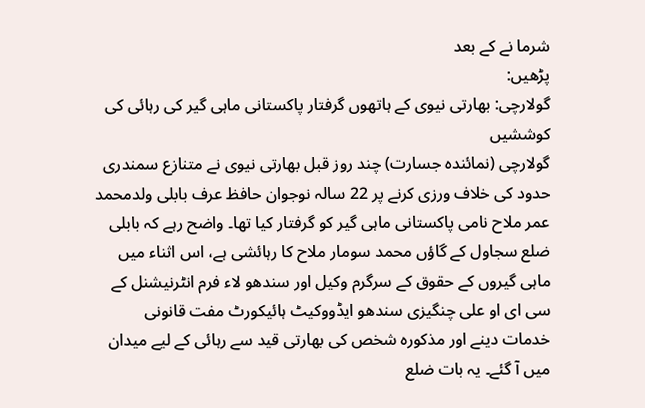شرما نے کے بعد
پڑھیں:
گولارچی: بھارتی نیوی کے ہاتھوں گرفتار پاکستانی ماہی گیر کی رہائی کی کوششیں
گولارچی (نمائندہ جسارت) چند روز قبل بھارتی نیوی نے متنازع سمندری حدود کی خلاف ورزی کرنے پر 22 سالہ نوجوان حافظ عرف بابلی ولدمحمد عمر ملاح نامی پاکستانی ماہی گیر کو گرفتار کیا تھا۔ واضح رہے کہ بابلی ضلع سجاول کے گاؤں محمد سومار ملاح کا رہائشی ہے، اس اثناء میں ماہی گیروں کے حقوق کے سرگرم وکیل اور سندھو لاء فرم انٹرنیشنل کے سی ای او علی چنگیزی سندھو ایڈووکیٹ ہائیکورٹ مفت قانونی خدمات دینے اور مذکورہ شخص کی بھارتی قید سے رہائی کے لیے میدان میں آ گئے۔ یہ بات ضلع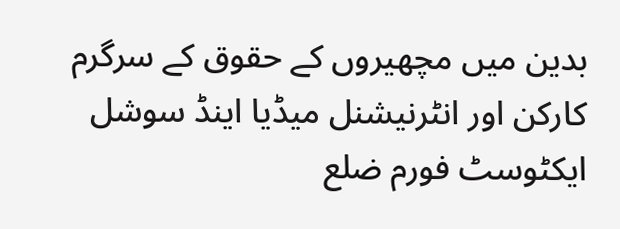بدین میں مچھیروں کے حقوق کے سرگرم کارکن اور انٹرنیشنل میڈیا اینڈ سوشل ایکٹوسٹ فورم ضلع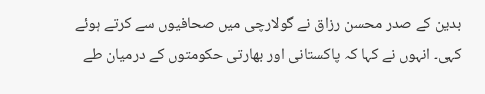بدین کے صدر محسن رزاق نے گولارچی میں صحافیوں سے کرتے ہوئے کہی۔ انہوں نے کہا کہ پاکستانی اور بھارتی حکومتوں کے درمیان طے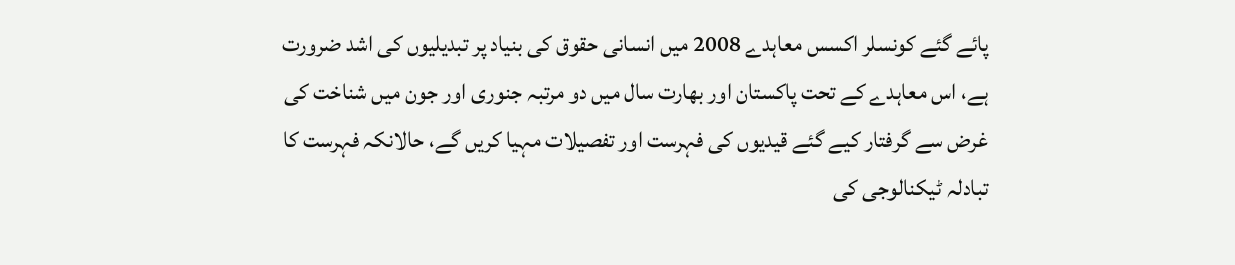پائے گئے کونسلر اکسس معاہدے 2008 میں انسانی حقوق کی بنیاد پر تبدیلیوں کی اشد ضرورت ہے، اس معاہدے کے تحت پاکستان اور بھارت سال میں دو مرتبہ جنوری اور جون میں شناخت کی غرض سے گرفتار کیے گئے قیدیوں کی فہرست اور تفصیلات مہیا کریں گے، حالانکہ فہرست کا تبادلہ ٹیکنالوجی کی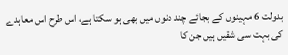بدولت 6 مہینوں کے بجائے چند دنوں میں بھی ہو سکتا ہے، اس طرح اس معاہدے کی بہت سی شقیں ہیں جن کا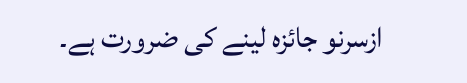ازسرنو جائزہ لینے کی ضرورت ہے۔